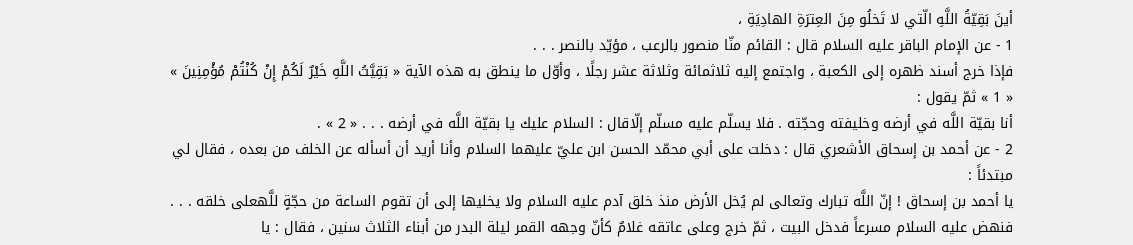أينَ بَقِيّةُ اللَّهِ الّتي لا تَخلُو مِنَ العِترَةِ الهادِيَةِ ،
1 - عن الإمام الباقر عليه السلام قال : القائم منّا منصور بالرعب ، مؤيّد بالنصر . . .
فإذا خرج أسند ظهره إلى الكعبة ، واجتمع إليه ثلاثمائة وثلاثة عشر رجلًا ، وأوّل ما ينطق به هذه الآية « بَقِيَّتُ اللَّهِ خَيْرٌ لَكُمْ إِنْ كُنْتُمْ مُؤْمِنِينَ » « 1 » ثمّ يقول :
أنا بقيّة اللَّه في أرضه وخليفته وحجّته . فلا يسلّم عليه مسلّم إلّاقال : السلام عليك يا بقيّة اللَّه في أرضه . . . « 2 » .
2 - عن أحمد بن إسحاق الأشعري قال : دخلت على أبي محمّد الحسن ابن عليّ عليهما السلام وأنا أريد أن أسأله عن الخلف من بعده ، فقال لي مبتدئاً :
يا أحمد بن إسحاق ! إنّ اللَّه تبارك وتعالى لم يُخل الأرض منذ خلق آدم عليه السلام ولا يخليها إلى أن تقوم الساعة من حجّةٍ للَّهعلى خلقه . . . فنهض عليه السلام مسرعاً فدخل البيت ، ثمّ خرج وعلى عاتقه غلامٌ كأنّ وجهه القمر ليلة البدر من أبناء الثلاث سنين ، فقال : يا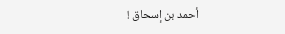أحمد بن إسحاق !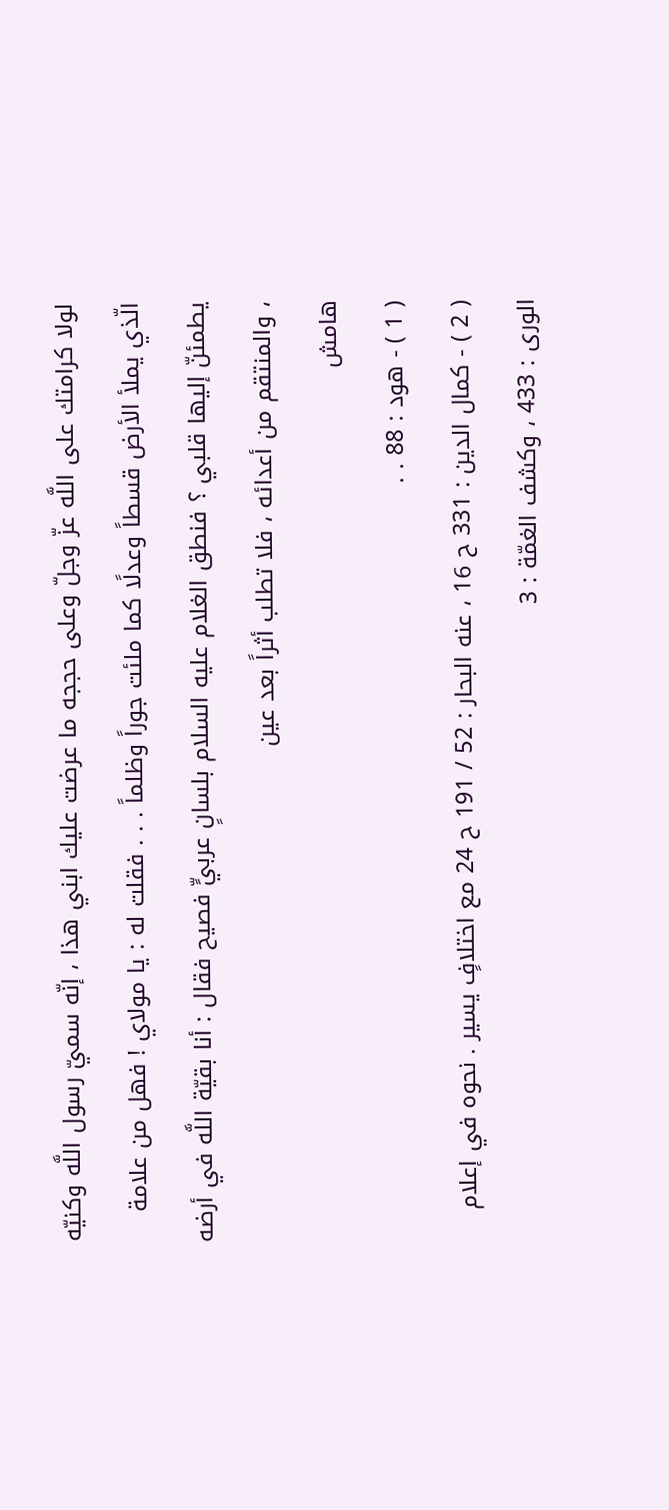لولا كرامتك على اللَّه عزّ وجلّ وعلى حججه ما عرضت عليك ابني هذا ، إنّه سميّ رسول اللَّه وكنيّه الّذي يملأ الأرض قسطاً وعدلًا كما ملئت جوراً وظلماً . . . فقلت له : يا مولاي ! فهل من علامة يطمئنّ إليها قلبي ؟ فنطق الغلام عليه السلام بلسانٍ عربيٍّ فصيح فقال : أنا بقيّة اللَّه في أرضه ، والمنتقم من أعدائه ، فلا تطلب أثراً بعد عين
هامش
( 1 ) - هود : 88 . .
( 2 ) - كمال الدين : 331 ح 16 ، عنه البحار : 52 / 191 ح 24 مع اختلافٍ يسير . نحوه في إعلام الورى : 433 ، وكشف الغمّة : 3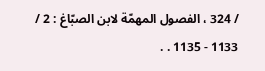/ 324 ، الفصول المهمّة لابن الصبّاغ : 2 / 1133 - 1135 . .